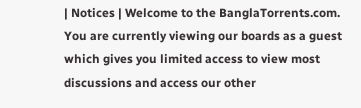| Notices | Welcome to the BanglaTorrents.com. You are currently viewing our boards as a guest which gives you limited access to view most discussions and access our other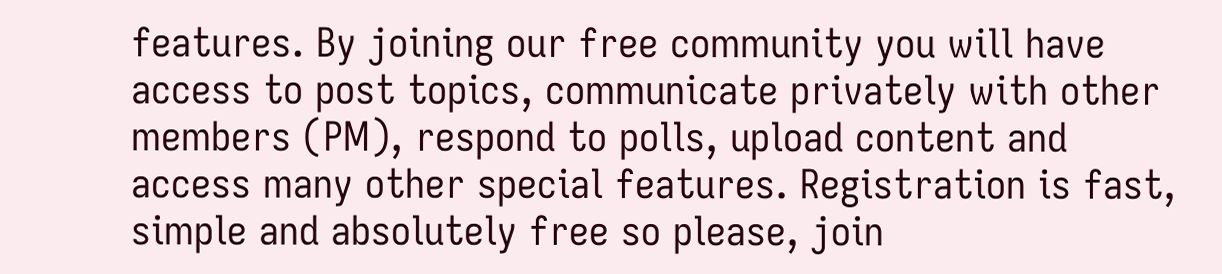features. By joining our free community you will have access to post topics, communicate privately with other members (PM), respond to polls, upload content and access many other special features. Registration is fast, simple and absolutely free so please, join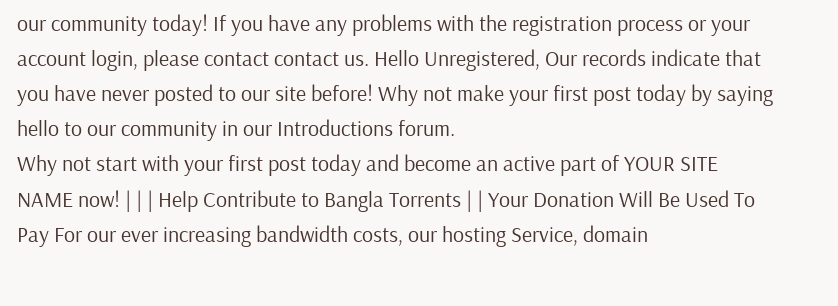our community today! If you have any problems with the registration process or your account login, please contact contact us. Hello Unregistered, Our records indicate that you have never posted to our site before! Why not make your first post today by saying hello to our community in our Introductions forum.
Why not start with your first post today and become an active part of YOUR SITE NAME now! | | | Help Contribute to Bangla Torrents | | Your Donation Will Be Used To Pay For our ever increasing bandwidth costs, our hosting Service, domain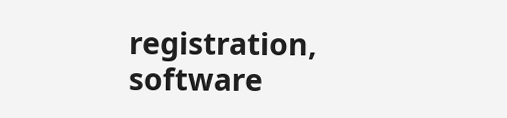registration, software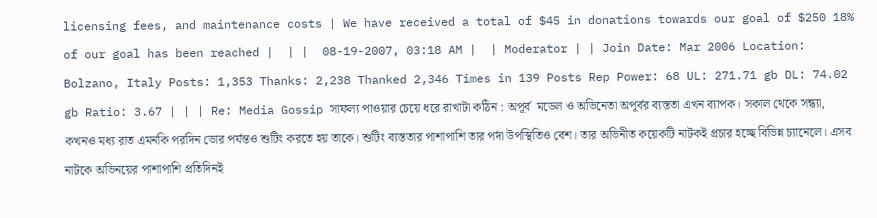licensing fees, and maintenance costs | We have received a total of $45 in donations towards our goal of $250 18% of our goal has been reached |  | |  08-19-2007, 03:18 AM |  | Moderator | | Join Date: Mar 2006 Location: Bolzano, Italy Posts: 1,353 Thanks: 2,238 Thanked 2,346 Times in 139 Posts Rep Power: 68 UL: 271.71 gb DL: 74.02 gb Ratio: 3.67 | | | Re: Media Gossip সাফল্য পাওয়ার চেয়ে ধরে রাখাটা কঠিন : অপূর্ব  মডেল ও অভিনেতা অপূর্বর ব্যস্ততা এখন ব্যাপক। সকাল থেকে সন্ধ্যা, কখনও মধ্য রাত এমনকি পরদিন ভোর পর্যন্তও শুটিং করতে হয় তাকে। শুটিং ব্যস্ততার পাশাপাশি তার পর্দা উপস্থিতিও বেশ। তার অভিনীত কয়েকটি নাটকই প্রচার হচ্ছে বিভিন্ন চ্যানেলে। এসব নাটকে অভিনয়ের পাশাপাশি প্রতিদিনই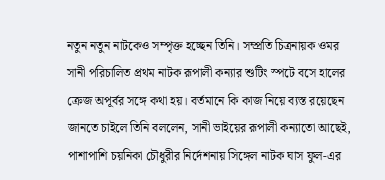নতুন নতুন নাটকেও সম্পৃক্ত হচ্ছেন তিনি। সম্প্রতি চিত্রনায়ক ওমর সানী পরিচালিত প্রথম নাটক রূপালী কন্যার শুটিং স্পটে বসে হালের ক্রেজ অপূর্বর সঙ্গে কথা হয়। বর্তমানে কি কাজ নিয়ে ব্যস্ত রয়েছেন জানতে চাইলে তিনি বললেন, সানী ভাইয়ের রূপালী কন্যাতো আছেই, পাশাপাশি চয়নিকা চৌধুরীর নির্দেশনায় সিঙ্গেল নাটক ঘাস ফুল-এর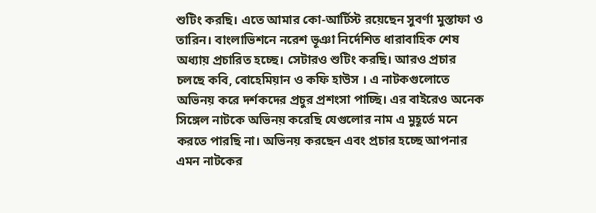শুটিং করছি। এতে আমার কো-আর্টিস্ট রয়েছেন সুবর্ণা মুস্তাফা ও তারিন। বাংলাভিশনে নরেশ ভূঞা নির্দেশিত ধারাবাহিক শেষ অধ্যায় প্রচারিত হচ্ছে। সেটারও শুটিং করছি। আরও প্রচার চলছে কবি, বোহেমিয়ান ও কফি হাউস । এ নাটকগুলোতে অভিনয় করে দর্শকদের প্রচুর প্রশংসা পাচ্ছি। এর বাইরেও অনেক সিঙ্গেল নাটকে অভিনয় করেছি যেগুলোর নাম এ মুহূর্তে মনে করতে পারছি না। অভিনয় করছেন এবং প্রচার হচ্ছে আপনার এমন নাটকের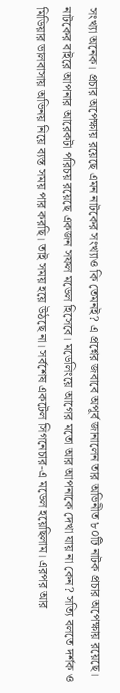সংখ্যা অনেক। প্রচার অপেক্ষায় রয়েছে এমন নাটকের সংখ্যাও কি তেমনই? এ প্রশ্নের জবাবে অপূর্ব জানালেন তার অভিনীত ৮০টি নাটক প্রচার অপেক্ষায় রয়েছে। নাটকের বাইরে আপনার আরেকটা পরিচয় রয়েছে একজন সফল মডেল হিসেবে। মডেলিংয়ে আগের মতো আর আপনাকে দেখা যায় না কেন? সত্যি বলতে দর্শক ও মিডিয়ার ভালবাসায় অভিনয় নিয়ে ব্যস্ত সময় পার করছি। তাই সময় হয়ে উঠছে না। সর্বশেষ একটেল সিগনেচার-এ মডেল হয়েছিলাম। এরপর আর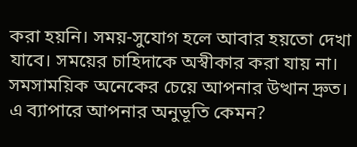করা হয়নি। সময়-সুযোগ হলে আবার হয়তো দেখা যাবে। সময়ের চাহিদাকে অস্বীকার করা যায় না। সমসাময়িক অনেকের চেয়ে আপনার উত্থান দ্রুত। এ ব্যাপারে আপনার অনুভূতি কেমন?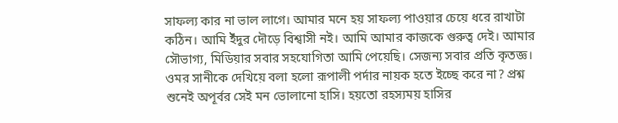সাফল্য কার না ভাল লাগে। আমার মনে হয় সাফল্য পাওয়ার চেয়ে ধরে রাখাটা কঠিন। আমি ইঁদুর দৌড়ে বিশ্বাসী নই। আমি আমার কাজকে গুরুত্ব দেই। আমার সৌভাগ্য, মিডিয়ার সবার সহযোগিতা আমি পেয়েছি। সেজন্য সবার প্রতি কৃতজ্ঞ। ওমর সানীকে দেখিয়ে বলা হলো রূপালী পর্দার নায়ক হতে ইচ্ছে করে না? প্রশ্ন শুনেই অপূর্বর সেই মন ভোলানো হাসি। হয়তো রহস্যময় হাসির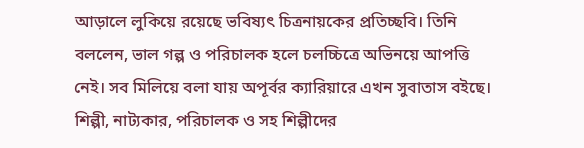আড়ালে লুকিয়ে রয়েছে ভবিষ্যৎ চিত্রনায়কের প্রতিচ্ছবি। তিনি বললেন, ভাল গল্প ও পরিচালক হলে চলচ্চিত্রে অভিনয়ে আপত্তি নেই। সব মিলিয়ে বলা যায় অপূর্বর ক্যারিয়ারে এখন সুবাতাস বইছে। শিল্পী, নাট্যকার, পরিচালক ও সহ শিল্পীদের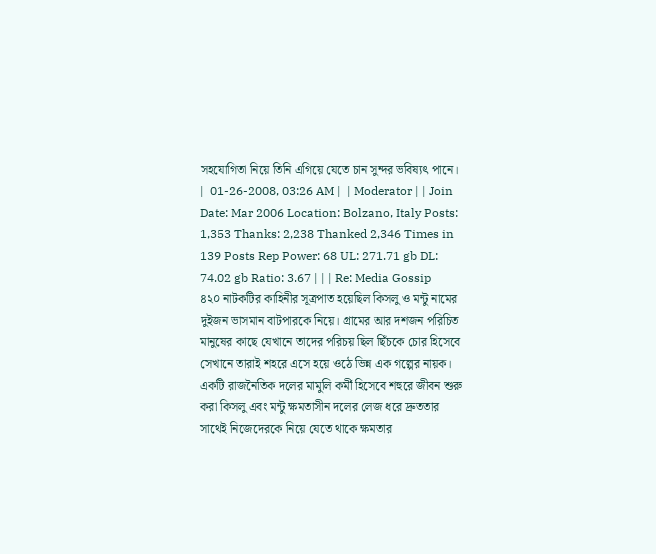সহযোগিতা নিয়ে তিনি এগিয়ে যেতে চান সুন্দর ভবিষ্যৎ পানে। |  01-26-2008, 03:26 AM |  | Moderator | | Join Date: Mar 2006 Location: Bolzano, Italy Posts: 1,353 Thanks: 2,238 Thanked 2,346 Times in 139 Posts Rep Power: 68 UL: 271.71 gb DL: 74.02 gb Ratio: 3.67 | | | Re: Media Gossip  ৪২০ নাটকটির কাহিনীর সূত্রপাত হয়েছিল কিসলু ও মন্টু নামের দুইজন ভাসমান বাটপারকে নিয়ে। গ্রামের আর দশজন পরিচিত মানুষের কাছে যেখানে তাদের পরিচয় ছিল ছিঁচকে চোর হিসেবে সেখানে তারাই শহরে এসে হয়ে ওঠে ভিন্ন এক গল্পের নায়ক। একটি রাজনৈতিক দলের মামুলি কর্মী হিসেবে শহুরে জীবন শুরু করা কিসলু এবং মন্টু ক্ষমতাসীন দলের লেজ ধরে দ্রুততার সাথেই নিজেদেরকে নিয়ে যেতে থাকে ক্ষমতার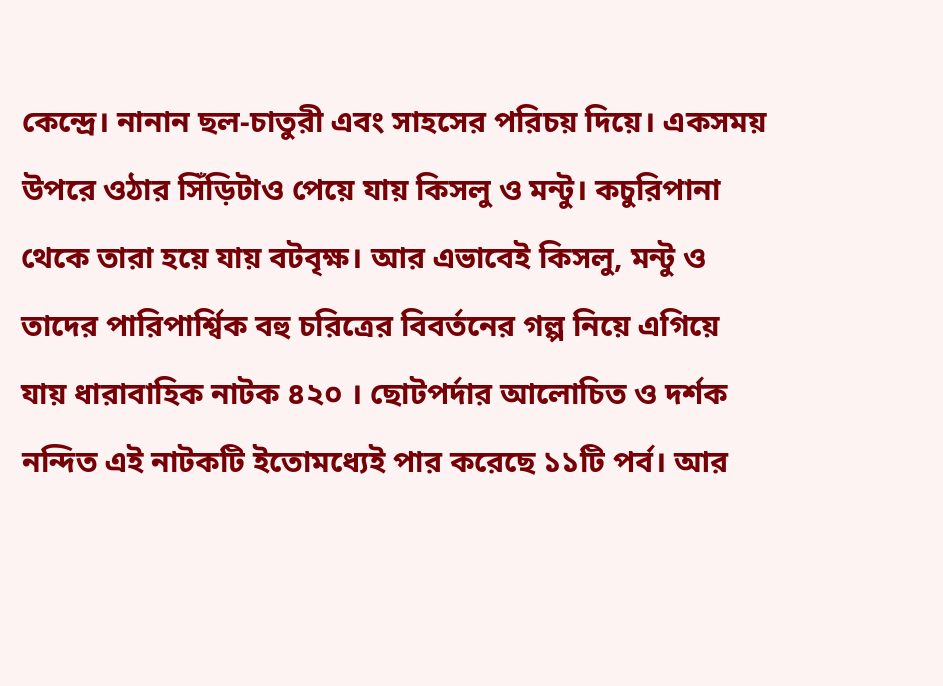কেন্দ্রে। নানান ছল-চাতুরী এবং সাহসের পরিচয় দিয়ে। একসময় উপরে ওঠার সিঁড়িটাও পেয়ে যায় কিসলু ও মন্টু। কচুরিপানা থেকে তারা হয়ে যায় বটবৃক্ষ। আর এভাবেই কিসলু, মন্টু ও তাদের পারিপার্শ্বিক বহু চরিত্রের বিবর্তনের গল্প নিয়ে এগিয়ে যায় ধারাবাহিক নাটক ৪২০ । ছোটপর্দার আলোচিত ও দর্শক নন্দিত এই নাটকটি ইতোমধ্যেই পার করেছে ১১টি পর্ব। আর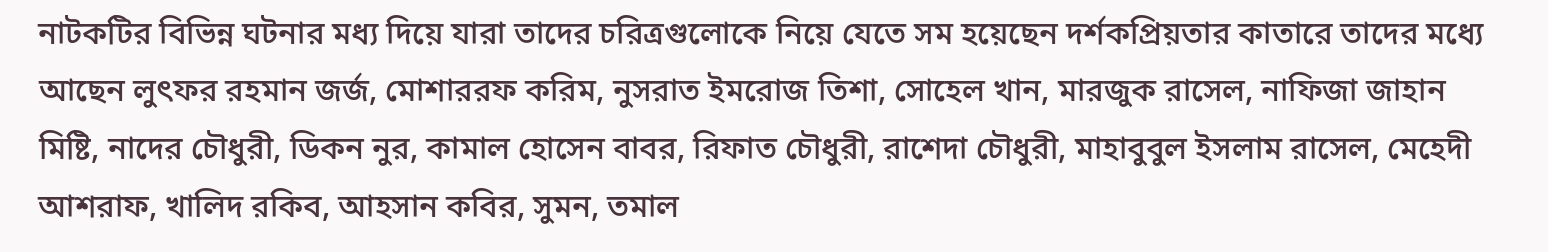নাটকটির বিভিন্ন ঘটনার মধ্য দিয়ে যারা তাদের চরিত্রগুলোকে নিয়ে যেতে সম হয়েছেন দর্শকপ্রিয়তার কাতারে তাদের মধ্যে আছেন লুৎফর রহমান জর্জ, মোশাররফ করিম, নুসরাত ইমরোজ তিশা, সোহেল খান, মারজুক রাসেল, নাফিজা জাহান মিষ্টি, নাদের চৌধুরী, ডিকন নুর, কামাল হোসেন বাবর, রিফাত চৌধুরী, রাশেদা চৌধুরী, মাহাবুবুল ইসলাম রাসেল, মেহেদী আশরাফ, খালিদ রকিব, আহসান কবির, সুমন, তমাল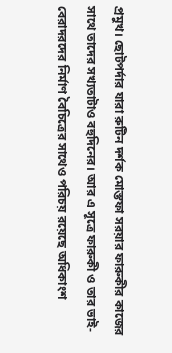প্রমুখ। ছোটপর্দার যারা রুটিন দর্শক মোস্তফা সরয়ার ফারুকীর কাজের সাথে তাদের সখ্যতাটাও বহুদিনের। আর এ সূত্রে ফারুকী ও তার ভাই-বেরাদরদের নির্মাণ বৈচিত্রের সাথেও পরিচয় রয়েছে অধিকাংশ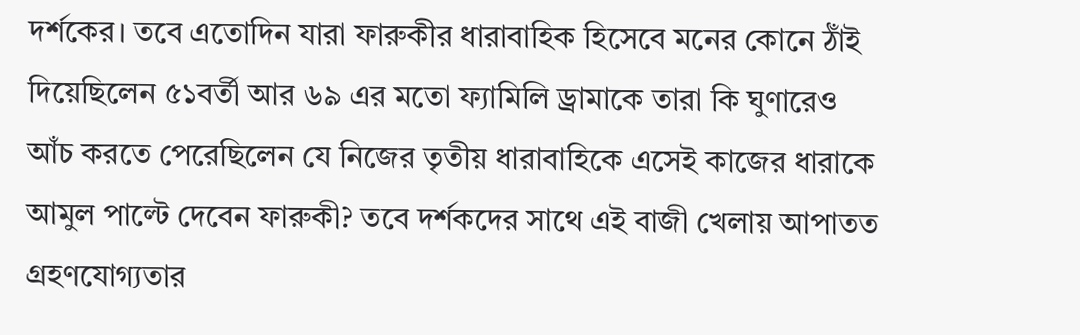দর্শকের। তবে এতোদিন যারা ফারুকীর ধারাবাহিক হিসেবে মনের কোনে ঠাঁই দিয়েছিলেন ৫১বর্তী আর ৬৯ এর মতো ফ্যামিলি ড্রামাকে তারা কি ঘুণারেও আঁচ করতে পেরেছিলেন যে নিজের তৃতীয় ধারাবাহিকে এসেই কাজের ধারাকে আমুল পাল্টে দেবেন ফারুকী? তবে দর্শকদের সাথে এই বাজী খেলায় আপাতত গ্রহণযোগ্যতার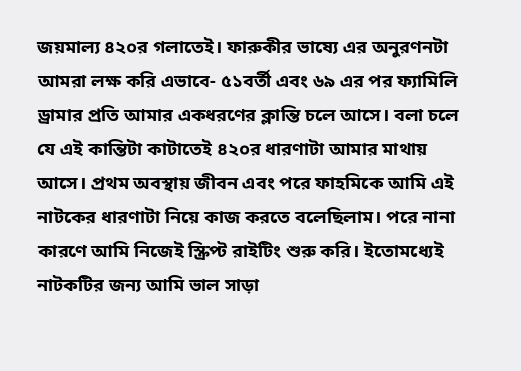জয়মাল্য ৪২০র গলাতেই। ফারুকীর ভাষ্যে এর অনুরণনটা আমরা লক্ষ করি এভাবে- ৫১বর্তী এবং ৬৯ এর পর ফ্যামিলি ড্রামার প্রতি আমার একধরণের ক্লান্তি চলে আসে। বলা চলে যে এই কান্তিটা কাটাতেই ৪২০র ধারণাটা আমার মাথায় আসে। প্রথম অবস্থায় জীবন এবং পরে ফাহমিকে আমি এই নাটকের ধারণাটা নিয়ে কাজ করতে বলেছিলাম। পরে নানা কারণে আমি নিজেই স্ক্রিপ্ট রাইটিং শুরু করি। ইতোমধ্যেই নাটকটির জন্য আমি ভাল সাড়া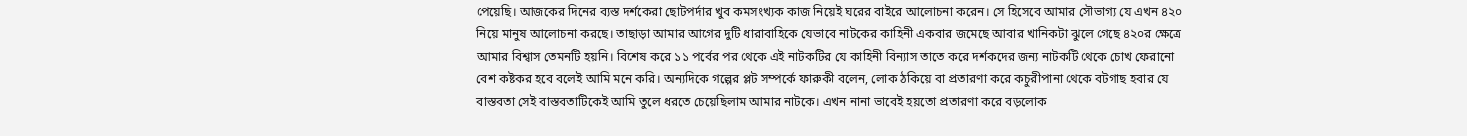পেয়েছি। আজকের দিনের ব্যস্ত দর্শকেরা ছোটপর্দার খুব কমসংখ্যক কাজ নিয়েই ঘরের বাইরে আলোচনা করেন। সে হিসেবে আমার সৌভাগ্য যে এখন ৪২০ নিয়ে মানুষ আলোচনা করছে। তাছাড়া আমার আগের দুটি ধারাবাহিকে যেভাবে নাটকের কাহিনী একবার জমেছে আবার খানিকটা ঝুলে গেছে ৪২০র ক্ষেত্রে আমার বিশ্বাস তেমনটি হয়নি। বিশেষ করে ১১ পর্বের পর থেকে এই নাটকটির যে কাহিনী বিন্যাস তাতে করে দর্শকদের জন্য নাটকটি থেকে চোখ ফেরানো বেশ কষ্টকর হবে বলেই আমি মনে করি। অন্যদিকে গল্পের প্লট সম্পর্কে ফারুকী বলেন, লোক ঠকিয়ে বা প্রতারণা করে কচুরীপানা থেকে বটগাছ হবার যে বাস্তবতা সেই বাস্তবতাটিকেই আমি তুলে ধরতে চেয়েছিলাম আমার নাটকে। এখন নানা ভাবেই হয়তো প্রতারণা করে বড়লোক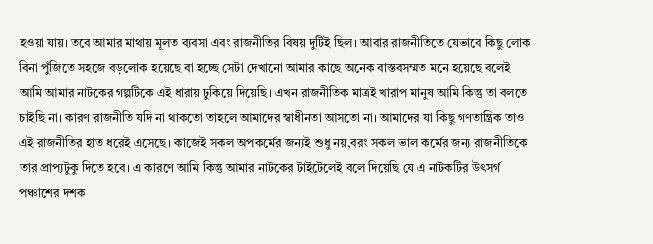হওয়া যায়। তবে আমার মাথায় মূলত ব্যবসা এবং রাজনীতির বিষয় দুটিই ছিল। আবার রাজনীতিতে যেভাবে কিছু লোক বিনা পুঁজিতে সহজে বড়লোক হয়েছে বা হচ্ছে সেটা দেখানো আমার কাছে অনেক বাস্তবসম্মত মনে হয়েছে বলেই আমি আমার নাটকের গল্পটিকে এই ধারায় ঢুকিয়ে দিয়েছি। এখন রাজনীতিক মাত্রই খারাপ মানুষ আমি কিন্তু তা বলতে চাইছি না। কারণ রাজনীতি যদি না থাকতো তাহলে আমাদের স্বাধীনতা আসতো না। আমাদের যা কিছু গণতান্ত্রিক তাও এই রাজনীতির হাত ধরেই এসেছে। কাজেই সকল অপকর্মের জন্যই শুধু নয়,বরং সকল ভাল কর্মের জন্য রাজনীতিকে তার প্রাপ্যটুকু দিতে হবে। এ কারণে আমি কিন্তু আমার নাটকের টাইটেলেই বলে দিয়েছি যে এ নাটকটির উৎসর্গ পঞ্চাশের দশক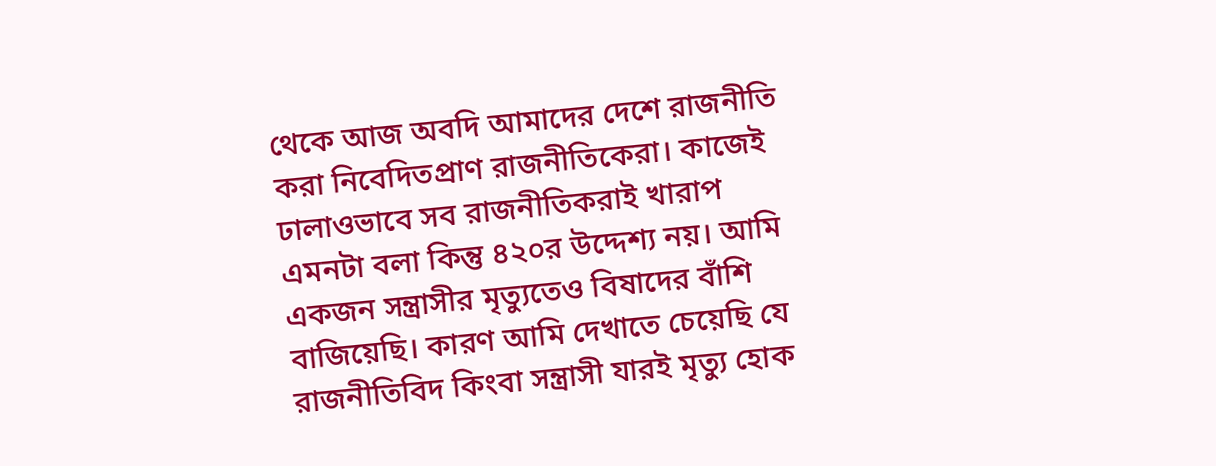থেকে আজ অবদি আমাদের দেশে রাজনীতি করা নিবেদিতপ্রাণ রাজনীতিকেরা। কাজেই ঢালাওভাবে সব রাজনীতিকরাই খারাপ এমনটা বলা কিন্তু ৪২০র উদ্দেশ্য নয়। আমি একজন সন্ত্রাসীর মৃত্যুতেও বিষাদের বাঁশি বাজিয়েছি। কারণ আমি দেখাতে চেয়েছি যে রাজনীতিবিদ কিংবা সন্ত্রাসী যারই মৃত্যু হোক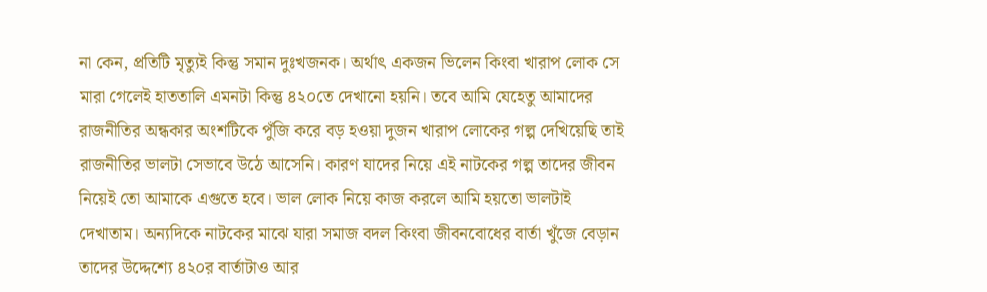না কেন, প্রতিটি মৃত্যুই কিন্তু সমান দুঃখজনক। অর্থাৎ একজন ভিলেন কিংবা খারাপ লোক সে মারা গেলেই হাততালি এমনটা কিন্তু ৪২০তে দেখানো হয়নি। তবে আমি যেহেতু আমাদের রাজনীতির অন্ধকার অংশটিকে পুঁজি করে বড় হওয়া দুজন খারাপ লোকের গল্প দেখিয়েছি তাই রাজনীতির ভালটা সেভাবে উঠে আসেনি। কারণ যাদের নিয়ে এই নাটকের গল্প তাদের জীবন নিয়েই তো আমাকে এগুতে হবে। ভাল লোক নিয়ে কাজ করলে আমি হয়তো ভালটাই দেখাতাম। অন্যদিকে নাটকের মাঝে যারা সমাজ বদল কিংবা জীবনবোধের বার্তা খুঁজে বেড়ান তাদের উদ্দেশ্যে ৪২০র বার্তাটাও আর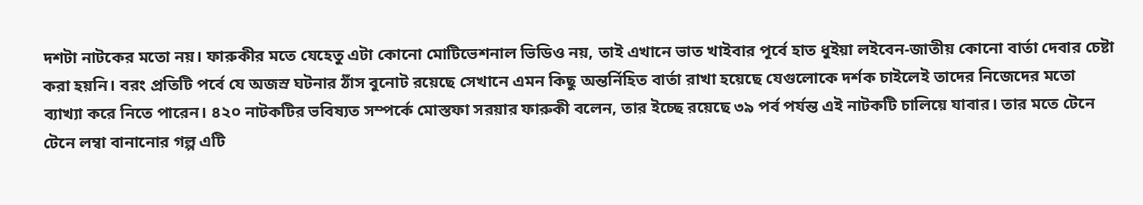দশটা নাটকের মতো নয়। ফারুকীর মতে যেহেতু এটা কোনো মোটিভেশনাল ভিডিও নয়, তাই এখানে ভাত খাইবার পূর্বে হাত ধুইয়া লইবেন-জাতীয় কোনো বার্তা দেবার চেষ্টা করা হয়নি। বরং প্রতিটি পর্বে যে অজস্র ঘটনার ঠাঁস বুনোট রয়েছে সেখানে এমন কিছু অন্তর্নিহিত বার্তা রাখা হয়েছে যেগুলোকে দর্শক চাইলেই তাদের নিজেদের মতো ব্যাখ্যা করে নিতে পারেন। ৪২০ নাটকটির ভবিষ্যত সম্পর্কে মোস্তফা সরয়ার ফারুকী বলেন, তার ইচ্ছে রয়েছে ৩৯ পর্ব পর্যন্ত এই নাটকটি চালিয়ে যাবার। তার মতে টেনে টেনে লম্বা বানানোর গল্প এটি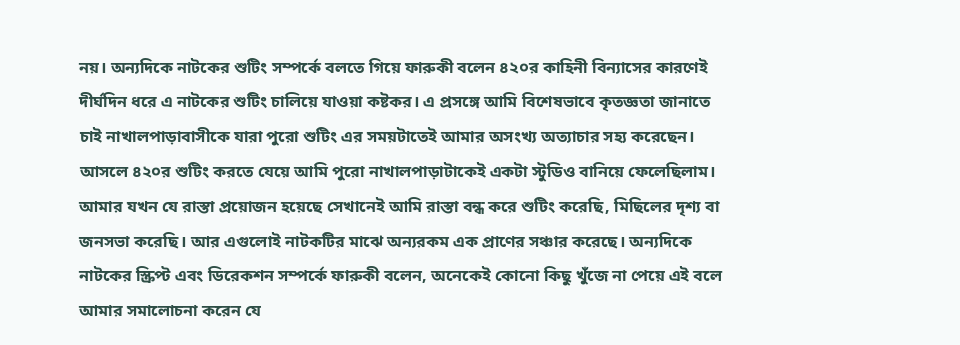নয়। অন্যদিকে নাটকের শুটিং সম্পর্কে বলতে গিয়ে ফারুকী বলেন ৪২০র কাহিনী বিন্যাসের কারণেই দীর্ঘদিন ধরে এ নাটকের শুটিং চালিয়ে যাওয়া কষ্টকর। এ প্রসঙ্গে আমি বিশেষভাবে কৃতজ্ঞতা জানাতে চাই নাখালপাড়াবাসীকে যারা পুরো শুটিং এর সময়টাতেই আমার অসংখ্য অত্যাচার সহ্য করেছেন। আসলে ৪২০র শুটিং করতে যেয়ে আমি পুরো নাখালপাড়াটাকেই একটা স্টুডিও বানিয়ে ফেলেছিলাম। আমার যখন যে রাস্তা প্রয়োজন হয়েছে সেখানেই আমি রাস্তা বন্ধ করে শুটিং করেছি, মিছিলের দৃশ্য বা জনসভা করেছি। আর এগুলোই নাটকটির মাঝে অন্যরকম এক প্রাণের সঞ্চার করেছে। অন্যদিকে নাটকের স্ক্রিপ্ট এবং ডিরেকশন সম্পর্কে ফারুকী বলেন, অনেকেই কোনো কিছু খুঁজে না পেয়ে এই বলে আমার সমালোচনা করেন যে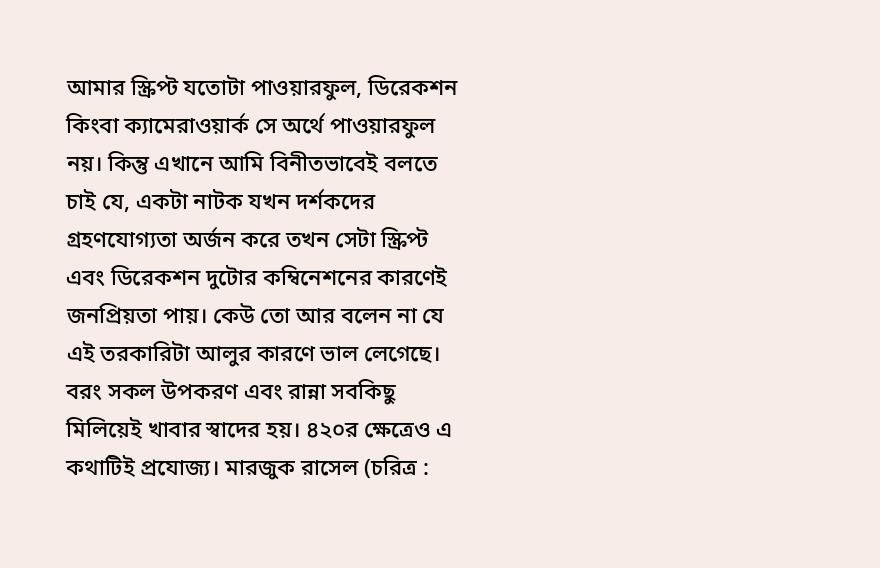আমার স্ক্রিপ্ট যতোটা পাওয়ারফুল, ডিরেকশন কিংবা ক্যামেরাওয়ার্ক সে অর্থে পাওয়ারফুল নয়। কিন্তু এখানে আমি বিনীতভাবেই বলতে চাই যে, একটা নাটক যখন দর্শকদের গ্রহণযোগ্যতা অর্জন করে তখন সেটা স্ক্রিপ্ট এবং ডিরেকশন দুটোর কম্বিনেশনের কারণেই জনপ্রিয়তা পায়। কেউ তো আর বলেন না যে এই তরকারিটা আলুর কারণে ভাল লেগেছে। বরং সকল উপকরণ এবং রান্না সবকিছু মিলিয়েই খাবার স্বাদের হয়। ৪২০র ক্ষেত্রেও এ কথাটিই প্রযোজ্য। মারজুক রাসেল (চরিত্র :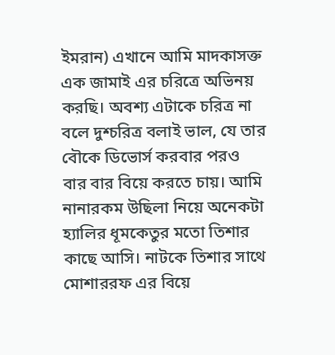ইমরান) এখানে আমি মাদকাসক্ত এক জামাই এর চরিত্রে অভিনয় করছি। অবশ্য এটাকে চরিত্র না বলে দুশ্চরিত্র বলাই ভাল, যে তার বৌকে ডিভোর্স করবার পরও বার বার বিয়ে করতে চায়। আমি নানারকম উছিলা নিয়ে অনেকটা হ্যালির ধূমকেতুর মতো তিশার কাছে আসি। নাটকে তিশার সাথে মোশাররফ এর বিয়ে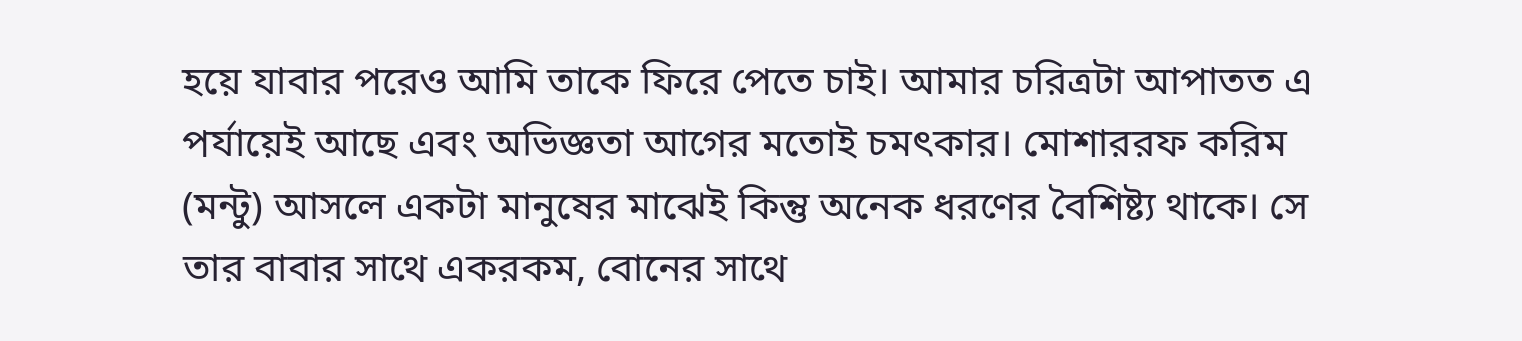হয়ে যাবার পরেও আমি তাকে ফিরে পেতে চাই। আমার চরিত্রটা আপাতত এ পর্যায়েই আছে এবং অভিজ্ঞতা আগের মতোই চমৎকার। মোশাররফ করিম (মন্টু) আসলে একটা মানুষের মাঝেই কিন্তু অনেক ধরণের বৈশিষ্ট্য থাকে। সে তার বাবার সাথে একরকম, বোনের সাথে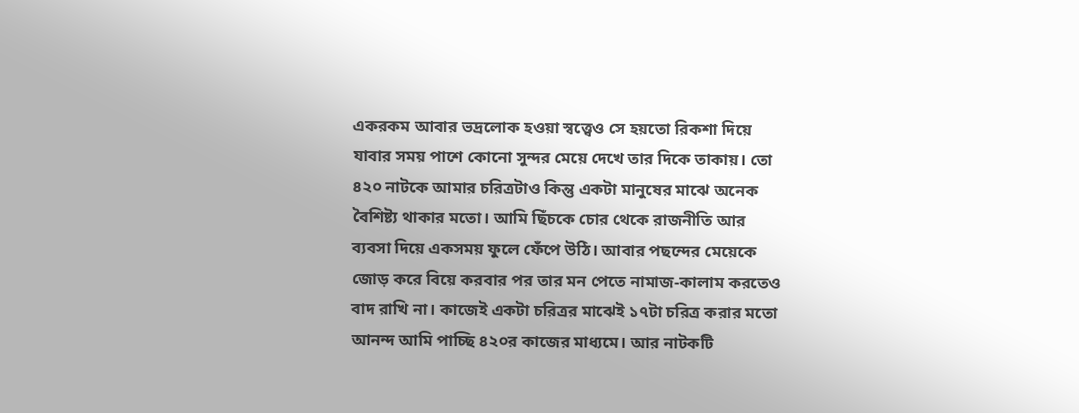একরকম আবার ভদ্রলোক হওয়া স্বত্ত্বেও সে হয়তো রিকশা দিয়ে যাবার সময় পাশে কোনো সুন্দর মেয়ে দেখে তার দিকে তাকায়। তো ৪২০ নাটকে আমার চরিত্রটাও কিন্তু একটা মানুষের মাঝে অনেক বৈশিষ্ট্য থাকার মতো। আমি ছিঁচকে চোর থেকে রাজনীতি আর ব্যবসা দিয়ে একসময় ফুলে ফেঁপে উঠি। আবার পছন্দের মেয়েকে জোড় করে বিয়ে করবার পর তার মন পেতে নামাজ-কালাম করতেও বাদ রাখি না। কাজেই একটা চরিত্রর মাঝেই ১৭টা চরিত্র করার মতো আনন্দ আমি পাচ্ছি ৪২০র কাজের মাধ্যমে। আর নাটকটি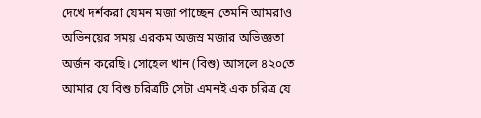দেখে দর্শকরা যেমন মজা পাচ্ছেন তেমনি আমরাও অভিনয়ের সময় এরকম অজস্র মজার অভিজ্ঞতা অর্জন করেছি। সোহেল খান (বিশু) আসলে ৪২০তে আমার যে বিশু চরিত্রটি সেটা এমনই এক চরিত্র যে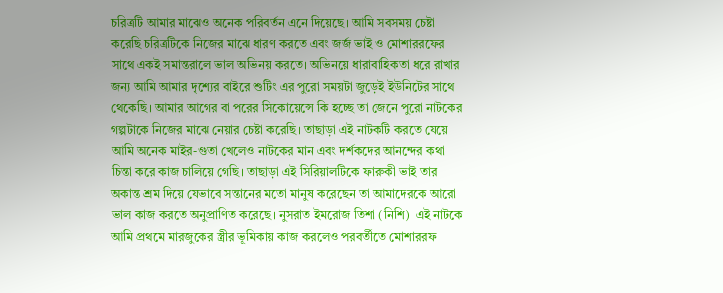চরিত্রটি আমার মাঝেও অনেক পরিবর্তন এনে দিয়েছে। আমি সবসময় চেষ্টা করেছি চরিত্রটিকে নিজের মাঝে ধারণ করতে এবং জর্জ ভাই ও মোশাররফের সাথে একই সমান্তরালে ভাল অভিনয় করতে। অভিনয়ে ধারাবাহিকতা ধরে রাখার জন্য আমি আমার দৃশ্যের বাইরে শুটিং এর পুরো সময়টা জুড়েই ইউনিটের সাথে থেকেছি। আমার আগের বা পরের সিকোয়েন্সে কি হচ্ছে তা জেনে পুরো নাটকের গল্পটাকে নিজের মাঝে নেয়ার চেষ্টা করেছি। তাছাড়া এই নাটকটি করতে যেয়ে আমি অনেক মাইর-গুতা খেলেও নাটকের মান এবং দর্শকদের আনন্দের কথা চিন্তা করে কাজ চালিয়ে গেছি। তাছাড়া এই সিরিয়ালটিকে ফারুকী ভাই তার অকান্ত শ্রম দিয়ে যেভাবে সন্তানের মতো মানুষ করেছেন তা আমাদেরকে আরো ভাল কাজ করতে অনুপ্রাণিত করেছে। নুসরাত ইমরোজ তিশা (নিশি)  এই নাটকে আমি প্রথমে মারজুকের স্ত্রীর ভূমিকায় কাজ করলেও পরবর্তীতে মোশাররফ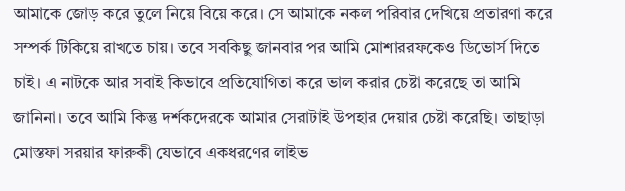আমাকে জোড় করে তুলে নিয়ে বিয়ে করে। সে আমাকে নকল পরিবার দেখিয়ে প্রতারণা করে সম্পর্ক টিকিয়ে রাখতে চায়। তবে সবকিছু জানবার পর আমি মোশাররফকেও ডিভোর্স দিতে চাই। এ নাটকে আর সবাই কিভাবে প্রতিযোগিতা করে ভাল করার চেষ্টা করেছে তা আমি জানিনা। তবে আমি কিন্তু দর্শকদেরকে আমার সেরাটাই উপহার দেয়ার চেষ্টা করেছি। তাছাড়া মোস্তফা সরয়ার ফারুকী যেভাবে একধরণের লাইভ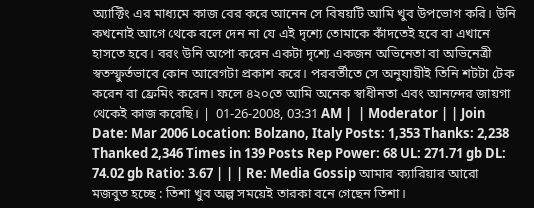অ্যাক্টিং এর মাধ্যমে কাজ বের করে আনেন সে বিষয়টি আমি খুব উপভোগ করি। উনি কখনোই আগে থেকে বলে দেন না যে এই দৃশ্যে তোমাকে কাঁদতেই হবে বা এখানে হাসতে হবে। বরং উনি অপো করেন একটা দৃশ্যে একজন অভিনেতা বা অভিনেত্রী স্বতস্ফুর্তভাবে কোন আবেগটা প্রকাশ করে। পরবর্তীতে সে অনুযায়ীই তিনি শটটা টেক করেন বা ফ্রেমিং করেন। ফলে ৪২০তে আমি অনেক স্বাধীনতা এবং আনন্দের জায়গা থেকেই কাজ করেছি। |  01-26-2008, 03:31 AM |  | Moderator | | Join Date: Mar 2006 Location: Bolzano, Italy Posts: 1,353 Thanks: 2,238 Thanked 2,346 Times in 139 Posts Rep Power: 68 UL: 271.71 gb DL: 74.02 gb Ratio: 3.67 | | | Re: Media Gossip আমার ক্যারিয়ার আরো মজবুত হচ্ছে : তিশা খুব অল্প সময়েই তারকা বনে গেছেন তিশা।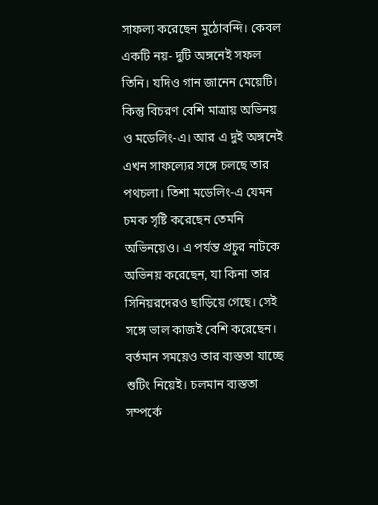সাফল্য করেছেন মুঠোবন্দি। কেবল একটি নয়- দুটি অঙ্গনেই সফল তিনি। যদিও গান জানেন মেয়েটি। কিন্তু বিচরণ বেশি মাত্রায় অভিনয় ও মডেলিং-এ। আর এ দুই অঙ্গনেই এখন সাফল্যের সঙ্গে চলছে তার পথচলা। তিশা মডেলিং-এ যেমন চমক সৃষ্টি করেছেন তেমনি অভিনয়েও। এ পর্যন্ত প্রচুর নাটকে অভিনয় করেছেন, যা কিনা তার সিনিয়রদেরও ছাড়িয়ে গেছে। সেই সঙ্গে ভাল কাজই বেশি করেছেন। বর্তমান সময়েও তার ব্যস্ততা যাচ্ছে শুটিং নিয়েই। চলমান ব্যস্ততা সম্পর্কে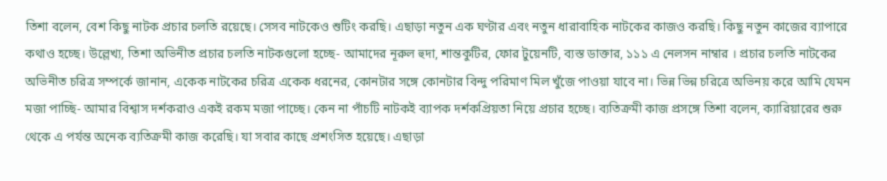তিশা বলেন, বেশ কিছু নাটক প্রচার চলতি রয়েছে। সেসব নাটকেও শুটিং করছি। এছাড়া নতুন এক ঘণ্টার এবং নতুন ধারাবাহিক নাটকের কাজও করছি। কিছু নতুন কাজের ব্যাপারে কথাও হচ্ছে। উল্লেখ্য, তিশা অভিনীত প্রচার চলতি নাটকগুলো হচ্ছে- আমাদের নূরুল হুদা, শান্তকুটির, ফোর টুয়েনটি, ব্যস্ত ডাক্তার, ১১১ এ নেলসন নাম্বার । প্রচার চলতি নাটকের অভিনীত চরিত্র সম্পর্কে জানান, একেক নাটকের চরিত্র একেক ধরনের, কোনটার সঙ্গে কোনটার বিন্দু পরিমাণ মিল খুঁজে পাওয়া যাবে না। ভিন্ন ভিন্ন চরিত্রে অভিনয় করে আমি যেমন মজা পাচ্ছি- আমার বিশ্বাস দর্শকরাও একই রকম মজা পাচ্ছে। কেন না পাঁচটি নাটকই ব্যাপক দর্শকপ্রিয়তা নিয়ে প্রচার হচ্ছে। ব্যতিক্রমী কাজ প্রসঙ্গে তিশা বলেন, ক্যারিয়ারের শুরু থেকে এ পর্যন্ত অনেক ব্যতিক্রমী কাজ করেছি। যা সবার কাছে প্রশংসিত হয়েছে। এছাড়া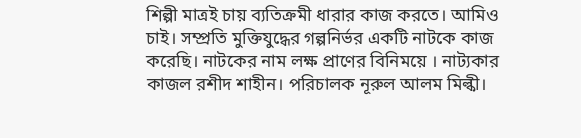শিল্পী মাত্রই চায় ব্যতিক্রমী ধারার কাজ করতে। আমিও চাই। সম্প্রতি মুক্তিযুদ্ধের গল্পনির্ভর একটি নাটকে কাজ করেছি। নাটকের নাম লক্ষ প্রাণের বিনিময়ে । নাট্যকার কাজল রশীদ শাহীন। পরিচালক নূরুল আলম মিল্কী।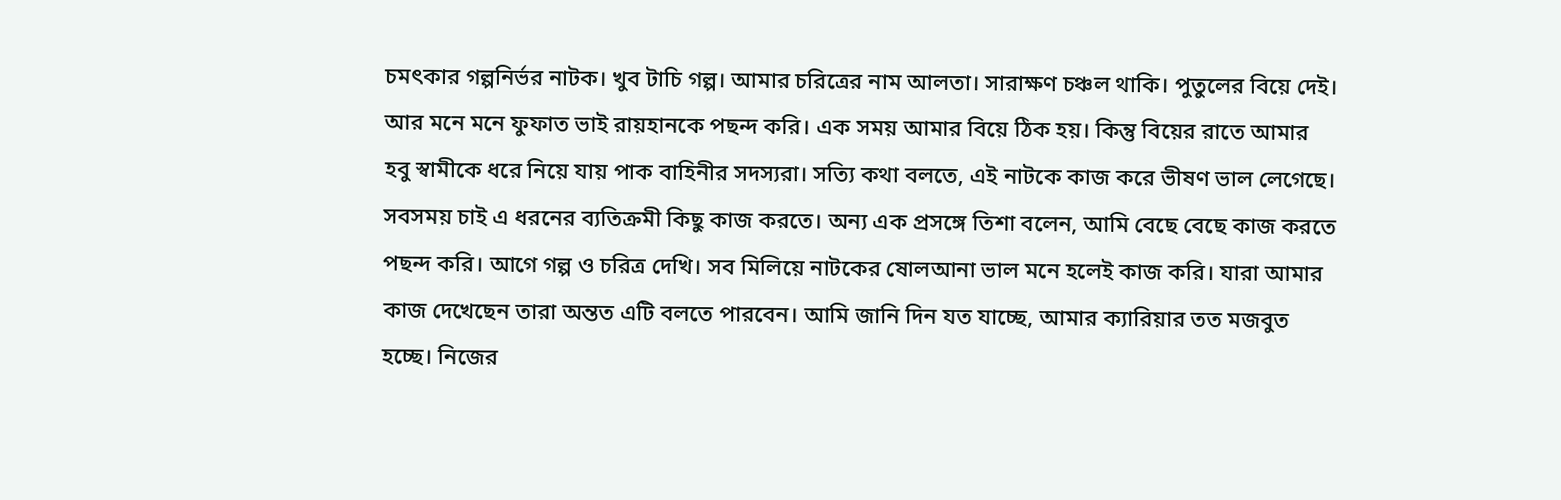চমৎকার গল্পনির্ভর নাটক। খুব টাচি গল্প। আমার চরিত্রের নাম আলতা। সারাক্ষণ চঞ্চল থাকি। পুতুলের বিয়ে দেই। আর মনে মনে ফুফাত ভাই রায়হানকে পছন্দ করি। এক সময় আমার বিয়ে ঠিক হয়। কিন্তু বিয়ের রাতে আমার হবু স্বামীকে ধরে নিয়ে যায় পাক বাহিনীর সদস্যরা। সত্যি কথা বলতে, এই নাটকে কাজ করে ভীষণ ভাল লেগেছে। সবসময় চাই এ ধরনের ব্যতিক্রমী কিছু কাজ করতে। অন্য এক প্রসঙ্গে তিশা বলেন, আমি বেছে বেছে কাজ করতে পছন্দ করি। আগে গল্প ও চরিত্র দেখি। সব মিলিয়ে নাটকের ষোলআনা ভাল মনে হলেই কাজ করি। যারা আমার কাজ দেখেছেন তারা অন্তত এটি বলতে পারবেন। আমি জানি দিন যত যাচ্ছে, আমার ক্যারিয়ার তত মজবুত হচ্ছে। নিজের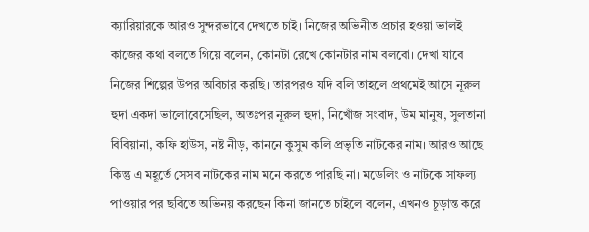ক্যারিয়ারকে আরও সুন্দরভাবে দেখতে চাই। নিজের অভিনীত প্রচার হওয়া ভালই কাজের কথা বলতে গিয়ে বলেন, কোনটা রেখে কোনটার নাম বলবো। দেখা যাবে নিজের শিল্পের উপর অবিচার করছি। তারপরও যদি বলি তাহলে প্রথমেই আসে নূরুল হুদা একদা ভালোবেসেছিল, অতঃপর নূরুল হুদা, নিখোঁজ সংবাদ, উম মানুষ, সুলতানা বিবিয়ানা, কফি হাউস, নষ্ট নীড়, কাননে কুসুম কলি প্রভৃতি নাটকের নাম। আরও আছে কিন্তু এ মহূর্তে সেসব নাটকের নাম মনে করতে পারছি না। মডেলিং ও নাটকে সাফল্য পাওয়ার পর ছবিতে অভিনয় করছেন কিনা জানতে চাইলে বলেন, এখনও চূড়ান্ত করে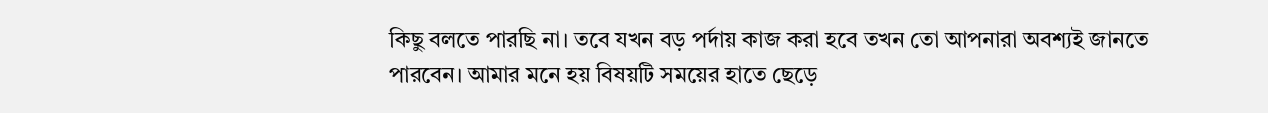কিছু বলতে পারছি না। তবে যখন বড় পর্দায় কাজ করা হবে তখন তো আপনারা অবশ্যই জানতে পারবেন। আমার মনে হয় বিষয়টি সময়ের হাতে ছেড়ে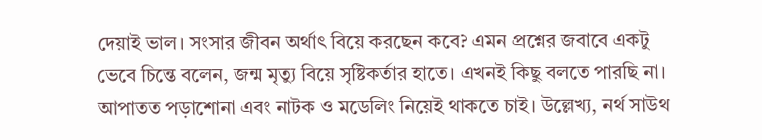দেয়াই ভাল। সংসার জীবন অর্থাৎ বিয়ে করছেন কবে? এমন প্রশ্নের জবাবে একটু ভেবে চিন্তে বলেন, জন্ম মৃত্যু বিয়ে সৃষ্টিকর্তার হাতে। এখনই কিছু বলতে পারছি না। আপাতত পড়াশোনা এবং নাটক ও মডেলিং নিয়েই থাকতে চাই। উল্লেখ্য, নর্থ সাউথ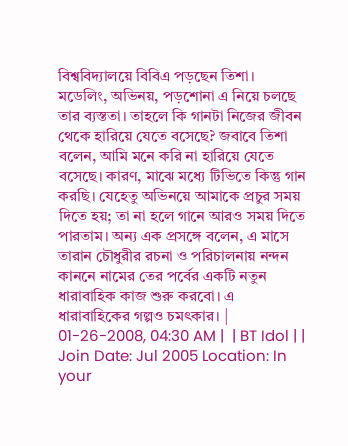বিশ্ববিদ্যালয়ে বিবিএ পড়ছেন তিশা। মডেলিং, অভিনয়, পড়শোনা এ নিয়ে চলছে তার ব্যস্ততা। তাহলে কি গানটা নিজের জীবন থেকে হারিয়ে যেতে বসেছে? জবাবে তিশা বলেন, আমি মনে করি না হারিয়ে যেতে বসেছে। কারণ, মাঝে মধ্যে টিভিতে কিন্তু গান করছি। যেহেতু অভিনয়ে আমাকে প্রচুর সময় দিতে হয়; তা না হলে গানে আরও সময় দিতে পারতাম। অন্য এক প্রসঙ্গে বলেন, এ মাসে তারান চৌধুরীর রচনা ও পরিচালনায় নন্দন কাননে নামের তের পর্বের একটি নতুন ধারাবাহিক কাজ শুরু করবো। এ ধারাবাহিকের গল্পও চমৎকার। |  01-26-2008, 04:30 AM |  | BT Idol | | Join Date: Jul 2005 Location: In your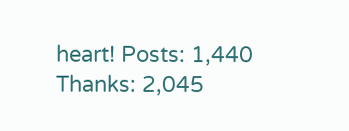heart! Posts: 1,440 Thanks: 2,045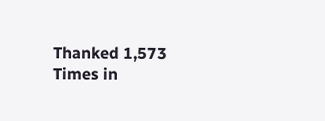Thanked 1,573 Times in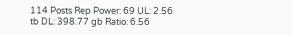114 Posts Rep Power: 69 UL: 2.56 tb DL: 398.77 gb Ratio: 6.56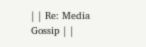| | Re: Media Gossip | |